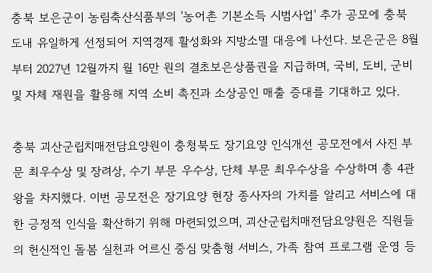충북 보은군이 농림축산식품부의 '농어촌 기본소득 시범사업' 추가 공모에 충북 도내 유일하게 선정되어 지역경제 활성화와 지방소멸 대응에 나선다. 보은군은 8월부터 2027년 12월까지 월 16만 원의 결초보은상품권을 지급하며, 국비, 도비, 군비 및 자체 재원을 활용해 지역 소비 촉진과 소상공인 매출 증대를 기대하고 있다.

충북 괴산군립치매전담요양원이 충청북도 장기요양 인식개선 공모전에서 사진 부문 최우수상 및 장려상, 수기 부문 우수상, 단체 부문 최우수상을 수상하며 총 4관왕을 차지했다. 이번 공모전은 장기요양 현장 종사자의 가치를 알리고 서비스에 대한 긍정적 인식을 확산하기 위해 마련되었으며, 괴산군립치매전담요양원은 직원들의 헌신적인 돌봄 실천과 어르신 중심 맞춤형 서비스, 가족 참여 프로그램 운영 등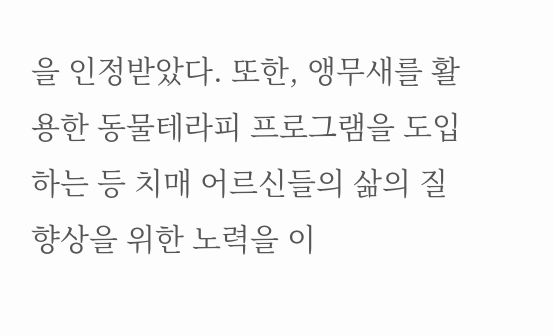을 인정받았다. 또한, 앵무새를 활용한 동물테라피 프로그램을 도입하는 등 치매 어르신들의 삶의 질 향상을 위한 노력을 이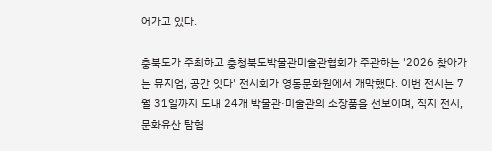어가고 있다.

충북도가 주최하고 충청북도박물관미술관협회가 주관하는 '2026 찾아가는 뮤지엄, 공간 잇다' 전시회가 영동문화원에서 개막했다. 이번 전시는 7월 31일까지 도내 24개 박물관·미술관의 소장품을 선보이며, 직지 전시, 문화유산 탐험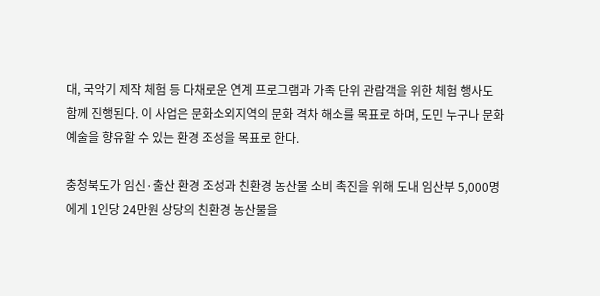대, 국악기 제작 체험 등 다채로운 연계 프로그램과 가족 단위 관람객을 위한 체험 행사도 함께 진행된다. 이 사업은 문화소외지역의 문화 격차 해소를 목표로 하며, 도민 누구나 문화예술을 향유할 수 있는 환경 조성을 목표로 한다.

충청북도가 임신·출산 환경 조성과 친환경 농산물 소비 촉진을 위해 도내 임산부 5,000명에게 1인당 24만원 상당의 친환경 농산물을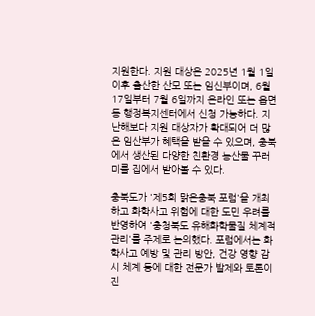지원한다. 지원 대상은 2025년 1월 1일 이후 출산한 산모 또는 임신부이며, 6월 17일부터 7월 6일까지 온라인 또는 읍면동 행정복지센터에서 신청 가능하다. 지난해보다 지원 대상자가 확대되어 더 많은 임산부가 혜택을 받을 수 있으며, 충북에서 생산된 다양한 친환경 농산물 꾸러미를 집에서 받아볼 수 있다.

충북도가 '제5회 맑은충북 포럼'을 개최하고 화학사고 위험에 대한 도민 우려를 반영하여 '충청북도 유해화학물질 체계적 관리'를 주제로 논의했다. 포럼에서는 화학사고 예방 및 관리 방안, 건강 영향 감시 체계 등에 대한 전문가 발제와 토론이 진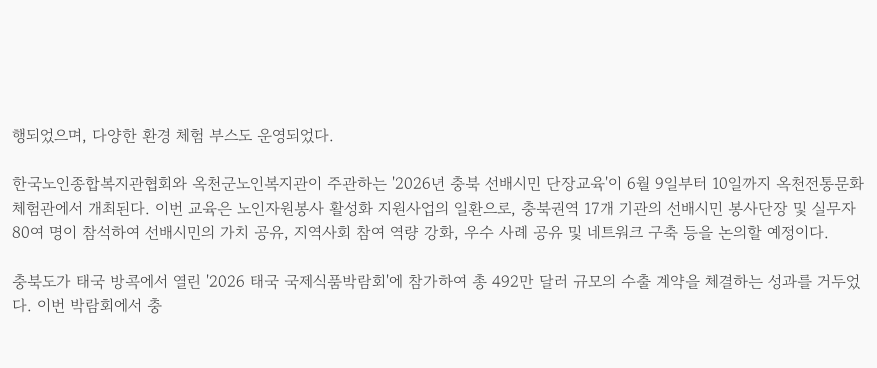행되었으며, 다양한 환경 체험 부스도 운영되었다.

한국노인종합복지관협회와 옥천군노인복지관이 주관하는 '2026년 충북 선배시민 단장교육'이 6월 9일부터 10일까지 옥천전통문화체험관에서 개최된다. 이번 교육은 노인자원봉사 활성화 지원사업의 일환으로, 충북권역 17개 기관의 선배시민 봉사단장 및 실무자 80여 명이 참석하여 선배시민의 가치 공유, 지역사회 참여 역량 강화, 우수 사례 공유 및 네트워크 구축 등을 논의할 예정이다.

충북도가 태국 방콕에서 열린 '2026 태국 국제식품박람회'에 참가하여 총 492만 달러 규모의 수출 계약을 체결하는 성과를 거두었다. 이번 박람회에서 충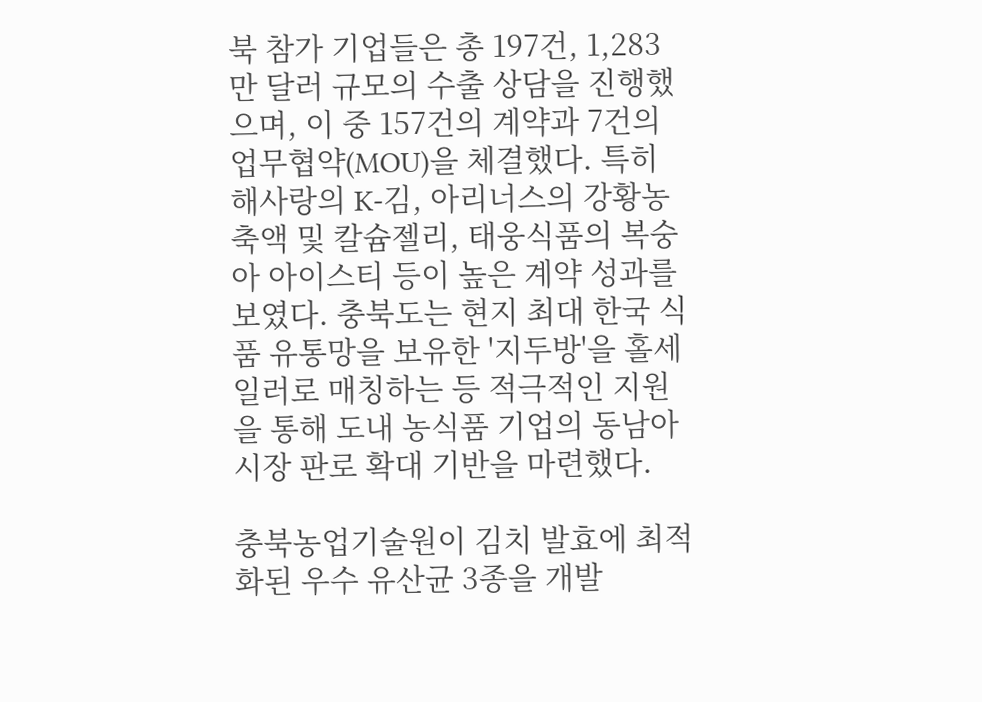북 참가 기업들은 총 197건, 1,283만 달러 규모의 수출 상담을 진행했으며, 이 중 157건의 계약과 7건의 업무협약(MOU)을 체결했다. 특히 해사랑의 K-김, 아리너스의 강황농축액 및 칼슘젤리, 태웅식품의 복숭아 아이스티 등이 높은 계약 성과를 보였다. 충북도는 현지 최대 한국 식품 유통망을 보유한 '지두방'을 홀세일러로 매칭하는 등 적극적인 지원을 통해 도내 농식품 기업의 동남아 시장 판로 확대 기반을 마련했다.

충북농업기술원이 김치 발효에 최적화된 우수 유산균 3종을 개발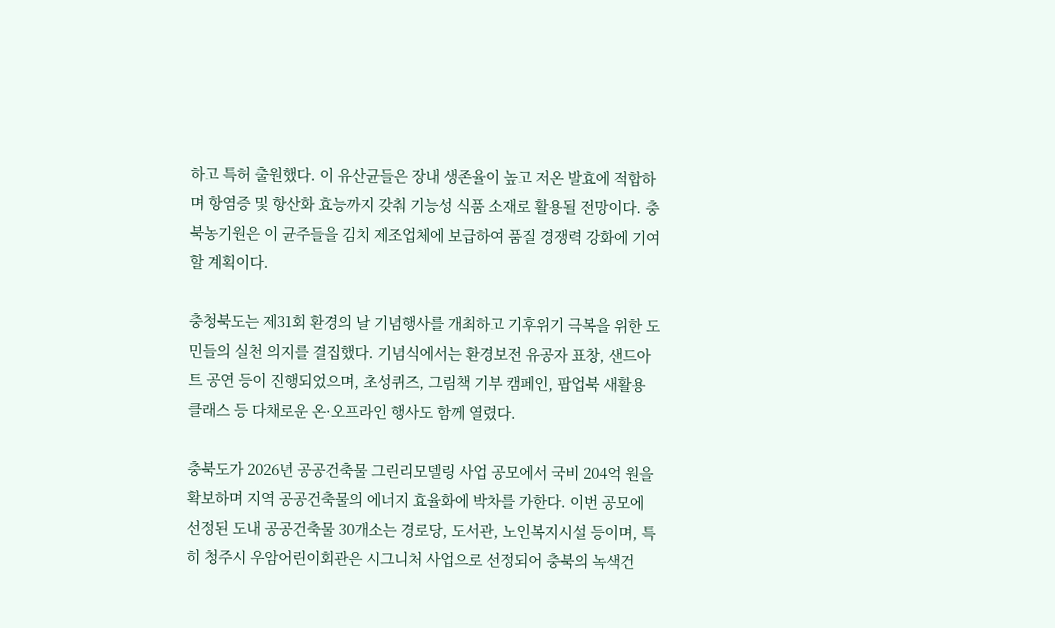하고 특허 출원했다. 이 유산균들은 장내 생존율이 높고 저온 발효에 적합하며 항염증 및 항산화 효능까지 갖춰 기능성 식품 소재로 활용될 전망이다. 충북농기원은 이 균주들을 김치 제조업체에 보급하여 품질 경쟁력 강화에 기여할 계획이다.

충청북도는 제31회 환경의 날 기념행사를 개최하고 기후위기 극복을 위한 도민들의 실천 의지를 결집했다. 기념식에서는 환경보전 유공자 표창, 샌드아트 공연 등이 진행되었으며, 초성퀴즈, 그림책 기부 캠페인, 팝업북 새활용 클래스 등 다채로운 온·오프라인 행사도 함께 열렸다.

충북도가 2026년 공공건축물 그린리모델링 사업 공모에서 국비 204억 원을 확보하며 지역 공공건축물의 에너지 효율화에 박차를 가한다. 이번 공모에 선정된 도내 공공건축물 30개소는 경로당, 도서관, 노인복지시설 등이며, 특히 청주시 우암어린이회관은 시그니처 사업으로 선정되어 충북의 녹색건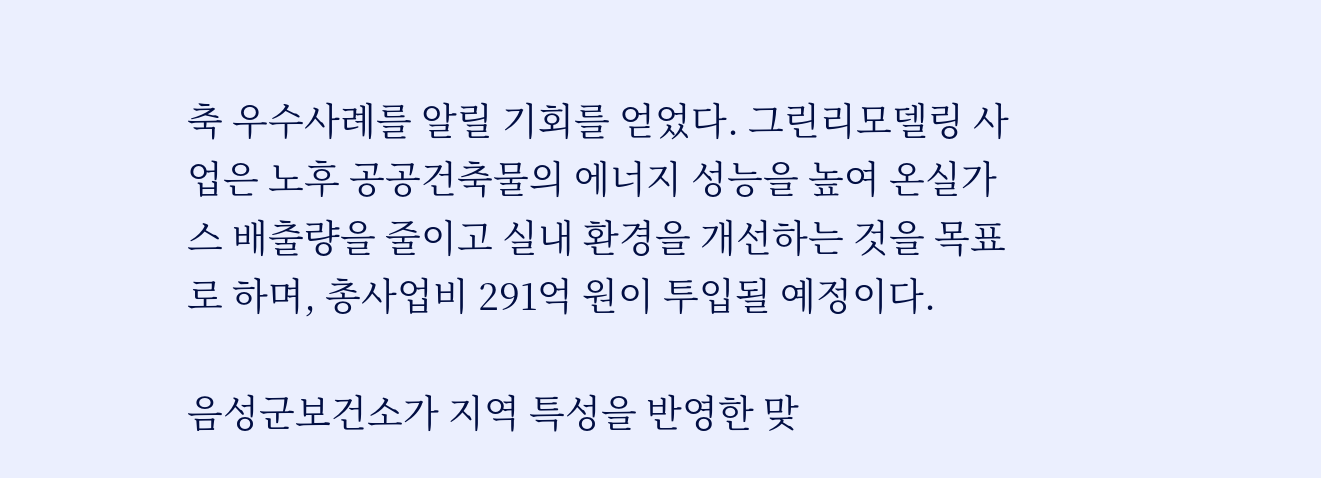축 우수사례를 알릴 기회를 얻었다. 그린리모델링 사업은 노후 공공건축물의 에너지 성능을 높여 온실가스 배출량을 줄이고 실내 환경을 개선하는 것을 목표로 하며, 총사업비 291억 원이 투입될 예정이다.

음성군보건소가 지역 특성을 반영한 맞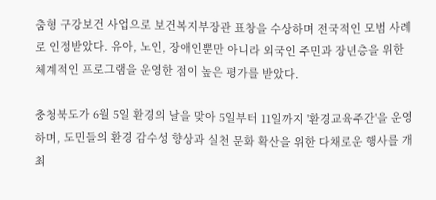춤형 구강보건 사업으로 보건복지부장관 표창을 수상하며 전국적인 모범 사례로 인정받았다. 유아, 노인, 장애인뿐만 아니라 외국인 주민과 장년층을 위한 체계적인 프로그램을 운영한 점이 높은 평가를 받았다.

충청북도가 6월 5일 환경의 날을 맞아 5일부터 11일까지 '환경교육주간'을 운영하며, 도민들의 환경 감수성 향상과 실천 문화 확산을 위한 다채로운 행사를 개최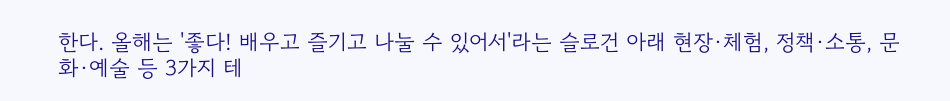한다. 올해는 '좋다! 배우고 즐기고 나눌 수 있어서'라는 슬로건 아래 현장·체험, 정책·소통, 문화·예술 등 3가지 테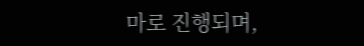마로 진행되며,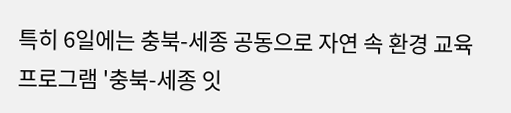특히 6일에는 충북-세종 공동으로 자연 속 환경 교육 프로그램 '충북-세종 잇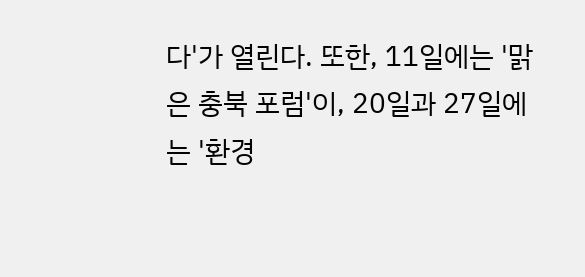다'가 열린다. 또한, 11일에는 '맑은 충북 포럼'이, 20일과 27일에는 '환경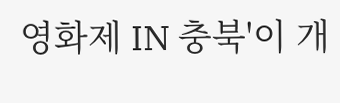영화제 IN 충북'이 개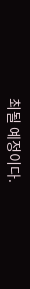최될 예정이다.